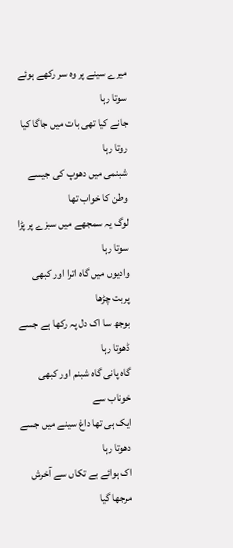میرے سینے پر وہ سر رکھے ہوئے سوتا رہا
جانے کیا تھی بات میں جاگا کیا روتا رہا
شبنمی میں دھوپ کی جیسے وطن کا خواب تھا
لوگ یہ سمجھے میں سبزے پر پڑا سوتا رہا
وادیوں میں گاہ اترا اور کبھی پربت چڑھا
بوجھ سا اک دل پہ رکھا ہے جسے ڈھوتا رہا
گاہ پانی گاہ شبنم اور کبھی خوناب سے
ایک ہی تھا داغ سینے میں جسے دھوتا رہا
اک ہوائے بے تکاں سے آخرش مرجھا گیا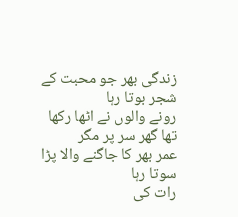زندگی بھر جو محبت کے شجر بوتا رہا
رونے والوں نے اٹھا رکھا تھا گھر سر پر مگر
عمر بھر کا جاگنے والا پڑا سوتا رہا
رات کی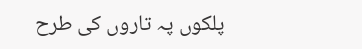پلکوں پہ تاروں کی طرح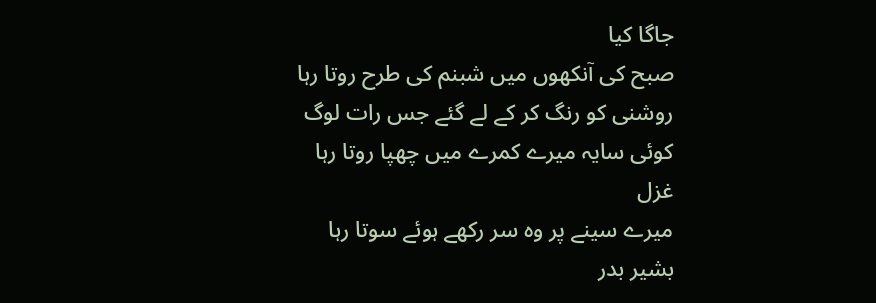جاگا کیا
صبح کی آنکھوں میں شبنم کی طرح روتا رہا
روشنی کو رنگ کر کے لے گئے جس رات لوگ
کوئی سایہ میرے کمرے میں چھپا روتا رہا
غزل
میرے سینے پر وہ سر رکھے ہوئے سوتا رہا
بشیر بدر